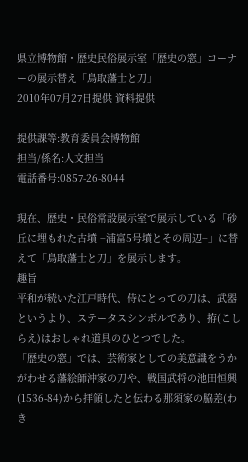県立博物館・歴史民俗展示室「歴史の窓」コーナーの展示替え「鳥取藩士と刀」
2010年07月27日提供 資料提供

提供課等:教育委員会博物館
担当/係名:人文担当
電話番号:0857-26-8044

現在、歴史・民俗常設展示室で展示している「砂丘に埋もれた古墳 −浦富5号墳とその周辺−」に替えて「鳥取藩士と刀」を展示します。
趣旨
平和が続いた江戸時代、侍にとっての刀は、武器というより、ステータスシンボルであり、拵(こしらえ)はおしゃれ道具のひとつでした。
「歴史の窓」では、芸術家としての美意識をうかがわせる藩絵師沖家の刀や、戦国武将の池田恒興(1536-84)から拝領したと伝わる那須家の脇差(わき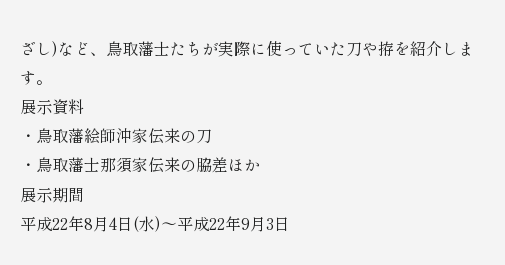ざし)など、鳥取藩士たちが実際に使っていた刀や拵を紹介します。
展示資料
・鳥取藩絵師沖家伝来の刀
・鳥取藩士那須家伝来の脇差ほか
展示期間
平成22年8月4日(水)〜平成22年9月3日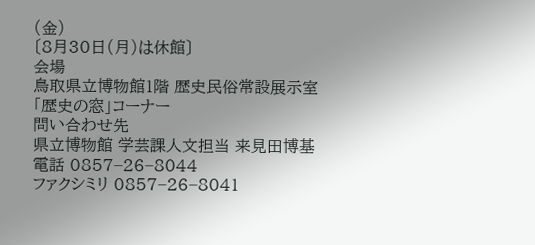(金)
〔8月30日(月)は休館〕
会場
鳥取県立博物館1階 歴史民俗常設展示室「歴史の窓」コーナー
問い合わせ先
県立博物館 学芸課人文担当 来見田博基
電話 0857−26−8044
ファクシミリ 0857−26−8041